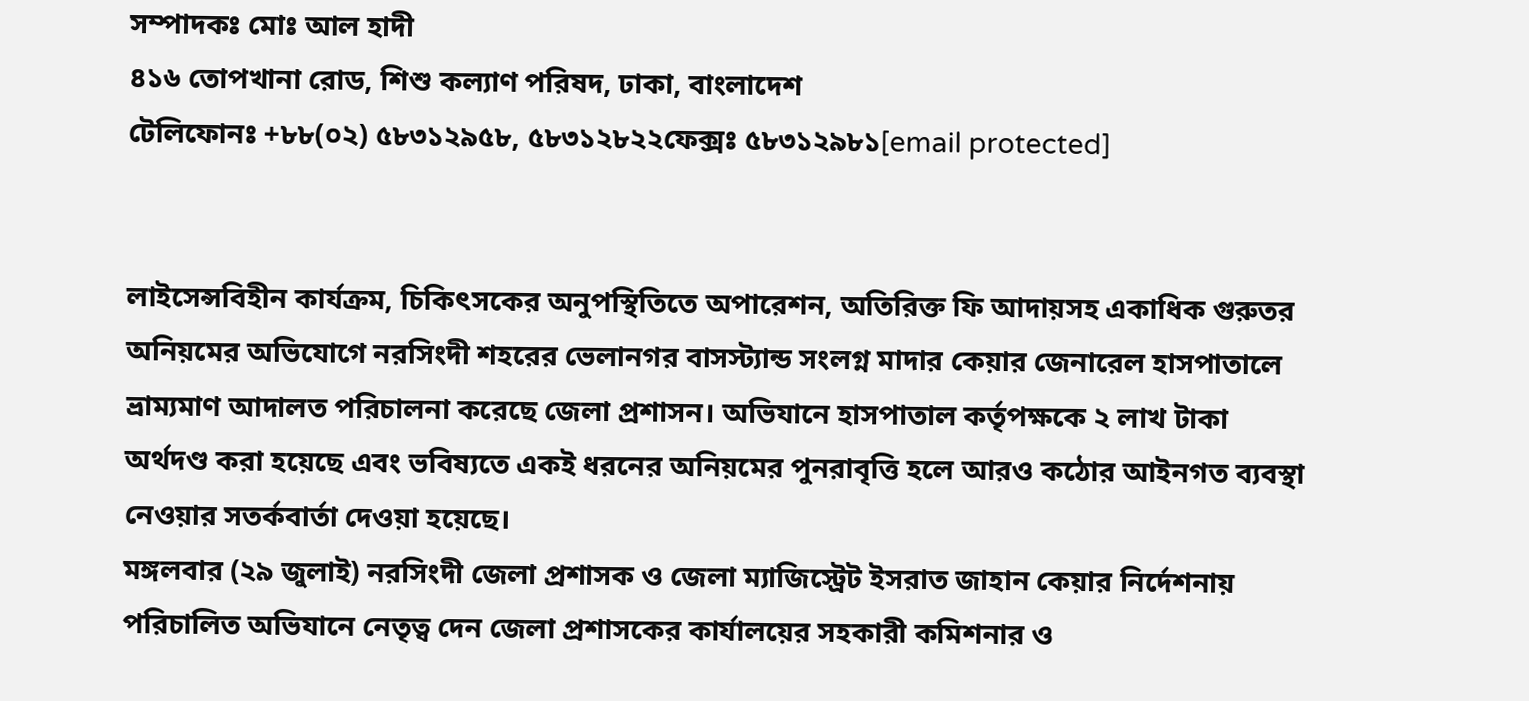সম্পাদকঃ মোঃ আল হাদী
৪১৬ তোপখানা রোড, শিশু কল্যাণ পরিষদ, ঢাকা, বাংলাদেশ
টেলিফোনঃ +৮৮(০২) ৫৮৩১২৯৫৮, ৫৮৩১২৮২২ফেক্সঃ ৫৮৩১২৯৮১[email protected]


লাইসেন্সবিহীন কার্যক্রম, চিকিৎসকের অনুপস্থিতিতে অপারেশন, অতিরিক্ত ফি আদায়সহ একাধিক গুরুতর অনিয়মের অভিযোগে নরসিংদী শহরের ভেলানগর বাসস্ট্যান্ড সংলগ্ন মাদার কেয়ার জেনারেল হাসপাতালে ভ্রাম্যমাণ আদালত পরিচালনা করেছে জেলা প্রশাসন। অভিযানে হাসপাতাল কর্তৃপক্ষকে ২ লাখ টাকা অর্থদণ্ড করা হয়েছে এবং ভবিষ্যতে একই ধরনের অনিয়মের পুনরাবৃত্তি হলে আরও কঠোর আইনগত ব্যবস্থা নেওয়ার সতর্কবার্তা দেওয়া হয়েছে।
মঙ্গলবার (২৯ জুলাই) নরসিংদী জেলা প্রশাসক ও জেলা ম্যাজিস্ট্রেট ইসরাত জাহান কেয়ার নির্দেশনায় পরিচালিত অভিযানে নেতৃত্ব দেন জেলা প্রশাসকের কার্যালয়ের সহকারী কমিশনার ও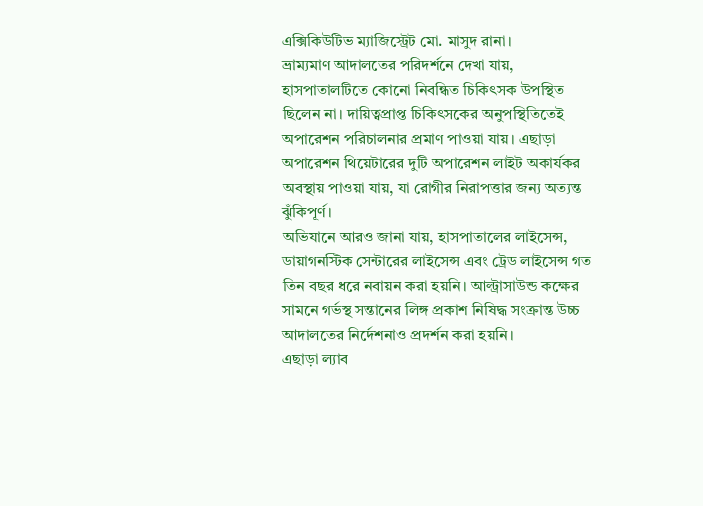এক্সিকিউটিভ ম্যাজিস্ট্রেট মো. মাসুদ রানা।
ভ্রাম্যমাণ আদালতের পরিদর্শনে দেখা যায়, হাসপাতালটিতে কোনো নিবন্ধিত চিকিৎসক উপস্থিত ছিলেন না। দায়িত্বপ্রাপ্ত চিকিৎসকের অনুপস্থিতিতেই অপারেশন পরিচালনার প্রমাণ পাওয়া যায়। এছাড়া অপারেশন থিয়েটারের দুটি অপারেশন লাইট অকার্যকর অবস্থায় পাওয়া যায়, যা রোগীর নিরাপত্তার জন্য অত্যন্ত ঝুঁকিপূর্ণ।
অভিযানে আরও জানা যায়, হাসপাতালের লাইসেন্স, ডায়াগনস্টিক সেন্টারের লাইসেন্স এবং ট্রেড লাইসেন্স গত তিন বছর ধরে নবায়ন করা হয়নি। আল্ট্রাসাউন্ড কক্ষের সামনে গর্ভস্থ সন্তানের লিঙ্গ প্রকাশ নিষিদ্ধ সংক্রান্ত উচ্চ আদালতের নির্দেশনাও প্রদর্শন করা হয়নি।
এছাড়া ল্যাব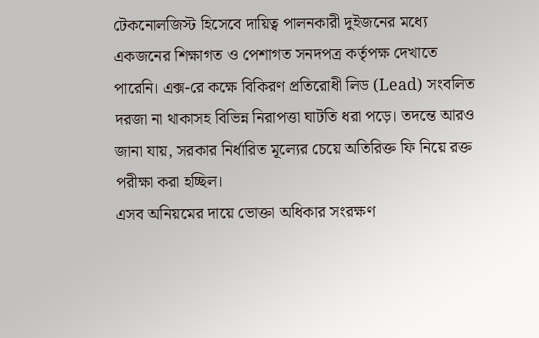টেকনোলজিস্ট হিসেবে দায়িত্ব পালনকারী দুইজনের মধ্যে একজনের শিক্ষাগত ও পেশাগত সনদপত্র কর্তৃপক্ষ দেখাতে পারেনি। এক্স-রে কক্ষে বিকিরণ প্রতিরোধী লিড (Lead) সংবলিত দরজা না থাকাসহ বিভিন্ন নিরাপত্তা ঘাটতি ধরা পড়ে। তদন্তে আরও জানা যায়, সরকার নির্ধারিত মূল্যের চেয়ে অতিরিক্ত ফি নিয়ে রক্ত পরীক্ষা করা হচ্ছিল।
এসব অনিয়মের দায়ে ভোক্তা অধিকার সংরক্ষণ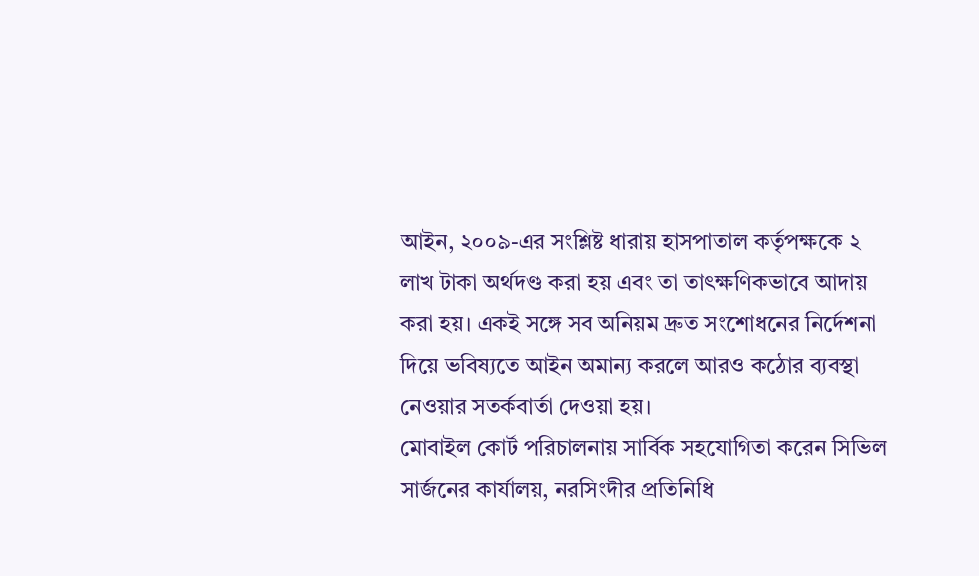আইন, ২০০৯-এর সংশ্লিষ্ট ধারায় হাসপাতাল কর্তৃপক্ষকে ২ লাখ টাকা অর্থদণ্ড করা হয় এবং তা তাৎক্ষণিকভাবে আদায় করা হয়। একই সঙ্গে সব অনিয়ম দ্রুত সংশোধনের নির্দেশনা দিয়ে ভবিষ্যতে আইন অমান্য করলে আরও কঠোর ব্যবস্থা নেওয়ার সতর্কবার্তা দেওয়া হয়।
মোবাইল কোর্ট পরিচালনায় সার্বিক সহযোগিতা করেন সিভিল সার্জনের কার্যালয়, নরসিংদীর প্রতিনিধি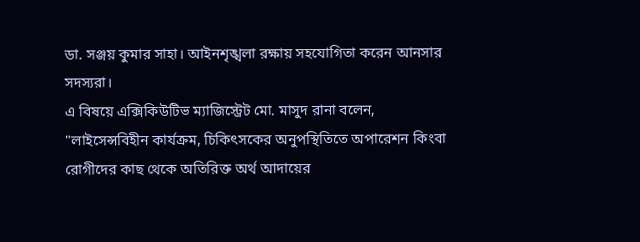ডা. সঞ্জয় কুমার সাহা। আইনশৃঙ্খলা রক্ষায় সহযোগিতা করেন আনসার সদস্যরা।
এ বিষয়ে এক্সিকিউটিভ ম্যাজিস্ট্রেট মো. মাসুদ রানা বলেন, "লাইসেন্সবিহীন কার্যক্রম, চিকিৎসকের অনুপস্থিতিতে অপারেশন কিংবা রোগীদের কাছ থেকে অতিরিক্ত অর্থ আদায়ের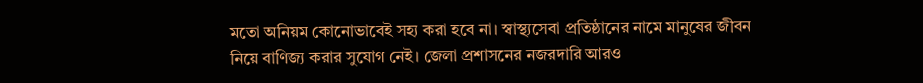মতো অনিয়ম কোনোভাবেই সহ্য করা হবে না। স্বাস্থ্যসেবা প্রতিষ্ঠানের নামে মানুষের জীবন নিয়ে বাণিজ্য করার সুযোগ নেই। জেলা প্রশাসনের নজরদারি আরও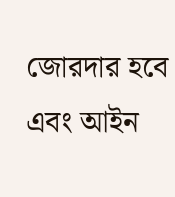জোরদার হবে এবং আইন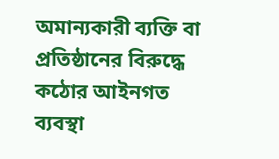অমান্যকারী ব্যক্তি বা প্রতিষ্ঠানের বিরুদ্ধে কঠোর আইনগত ব্যবস্থা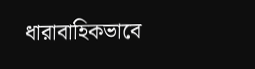ধারাবাহিকভাবে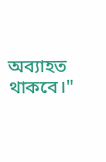অব্যাহত থাকবে।"